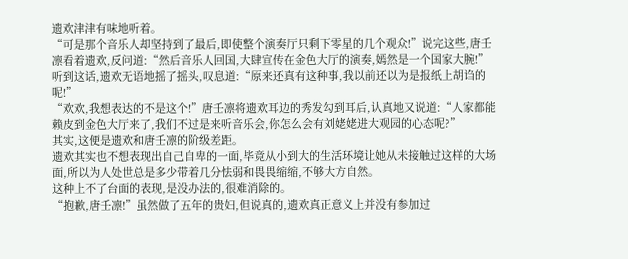遗欢津津有味地听着。
“可是那个音乐人却坚持到了最后,即使整个演奏厅只剩下零星的几个观众!”说完这些,唐壬凛看着遗欢,反问道:“然后音乐人回国,大肆宣传在金色大厅的演奏,嫣然是一个国家大腕!”
听到这话,遗欢无语地摇了摇头,叹息道:“原来还真有这种事,我以前还以为是报纸上胡诌的呢!”
“欢欢,我想表达的不是这个!”唐壬凛将遗欢耳边的秀发勾到耳后,认真地又说道:“人家都能赖皮到金色大厅来了,我们不过是来听音乐会,你怎么会有刘姥姥进大观园的心态呢?”
其实,这便是遗欢和唐壬凛的阶级差距。
遗欢其实也不想表现出自己自卑的一面,毕竟从小到大的生活环境让她从未接触过这样的大场面,所以为人处世总是多少带着几分怯弱和畏畏缩缩,不够大方自然。
这种上不了台面的表现,是没办法的,很难消除的。
“抱歉,唐壬凛!”虽然做了五年的贵妇,但说真的,遗欢真正意义上并没有参加过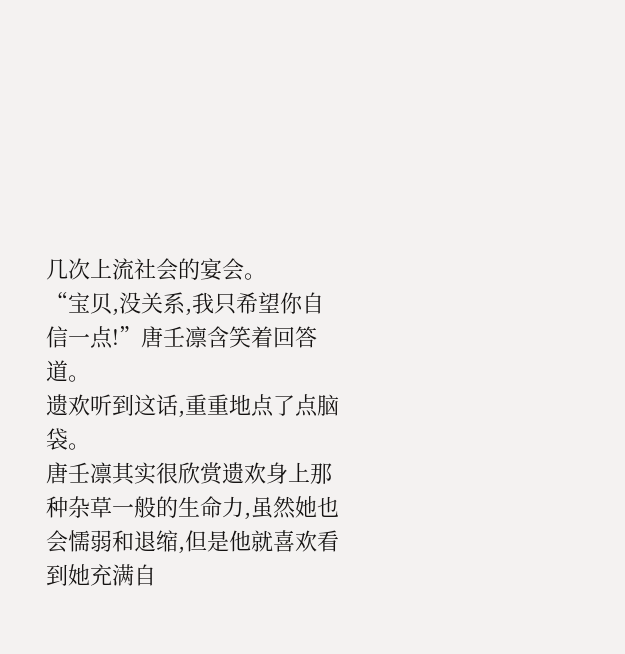几次上流社会的宴会。
“宝贝,没关系,我只希望你自信一点!”唐壬凛含笑着回答道。
遗欢听到这话,重重地点了点脑袋。
唐壬凛其实很欣赏遗欢身上那种杂草一般的生命力,虽然她也会懦弱和退缩,但是他就喜欢看到她充满自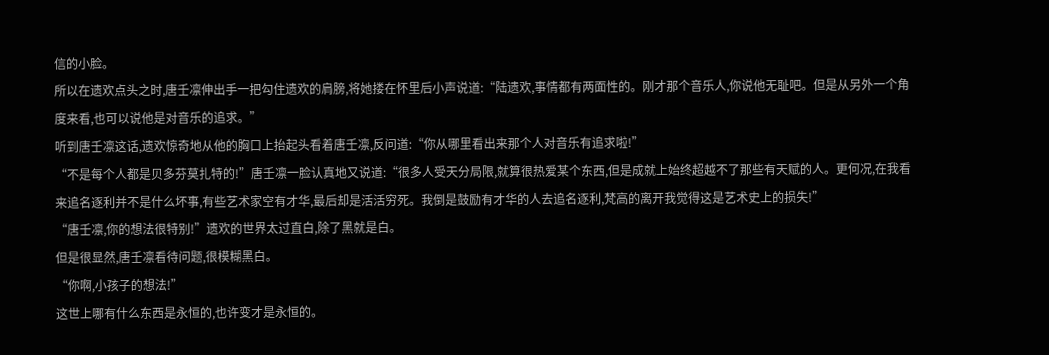信的小脸。
所以在遗欢点头之时,唐壬凛伸出手一把勾住遗欢的肩膀,将她搂在怀里后小声说道:“陆遗欢,事情都有两面性的。刚才那个音乐人,你说他无耻吧。但是从另外一个角度来看,也可以说他是对音乐的追求。”
听到唐壬凛这话,遗欢惊奇地从他的胸口上抬起头看着唐壬凛,反问道:“你从哪里看出来那个人对音乐有追求啦!”
“不是每个人都是贝多芬莫扎特的!”唐壬凛一脸认真地又说道:“很多人受天分局限,就算很热爱某个东西,但是成就上始终超越不了那些有天赋的人。更何况,在我看来追名逐利并不是什么坏事,有些艺术家空有才华,最后却是活活穷死。我倒是鼓励有才华的人去追名逐利,梵高的离开我觉得这是艺术史上的损失!”
“唐壬凛,你的想法很特别!”遗欢的世界太过直白,除了黑就是白。
但是很显然,唐壬凛看待问题,很模糊黑白。
“你啊,小孩子的想法!”
这世上哪有什么东西是永恒的,也许变才是永恒的。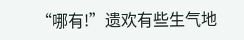“哪有!”遗欢有些生气地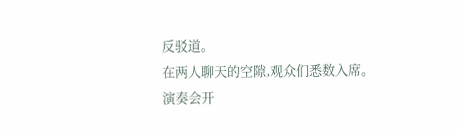反驳道。
在两人聊天的空隙,观众们悉数入席。
演奏会开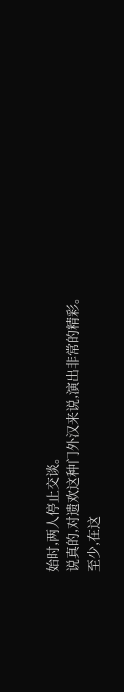始时,两人停止交谈。
说真的,对遗欢这种门外汉来说,演出非常的精彩。
至少,在这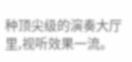种顶尖级的演奏大厅里,视听效果一流。